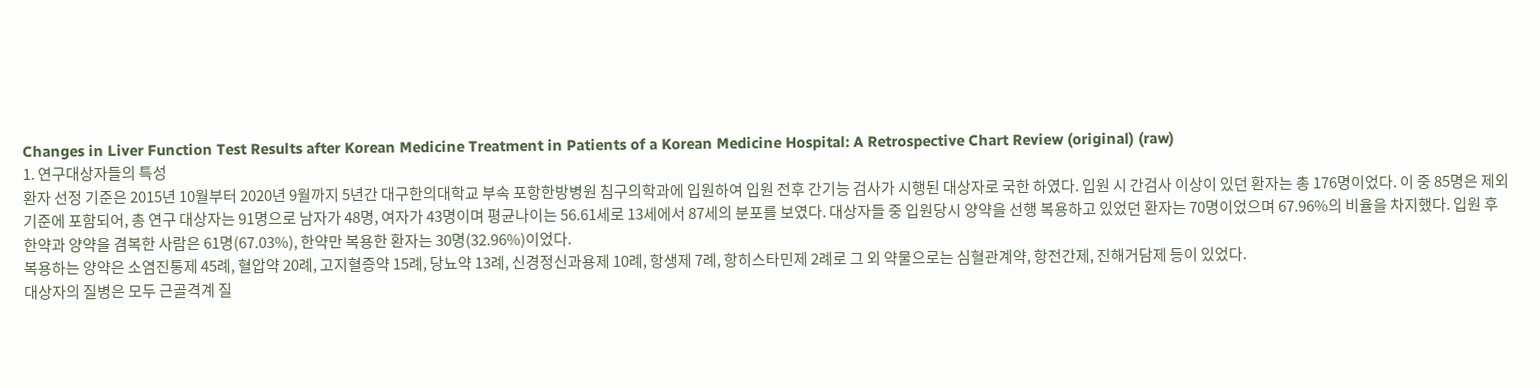Changes in Liver Function Test Results after Korean Medicine Treatment in Patients of a Korean Medicine Hospital: A Retrospective Chart Review (original) (raw)
1. 연구대상자들의 특성
환자 선정 기준은 2015년 10월부터 2020년 9월까지 5년간 대구한의대학교 부속 포항한방병원 침구의학과에 입원하여 입원 전후 간기능 검사가 시행된 대상자로 국한 하였다. 입원 시 간검사 이상이 있던 환자는 총 176명이었다. 이 중 85명은 제외기준에 포함되어, 총 연구 대상자는 91명으로 남자가 48명, 여자가 43명이며 평균나이는 56.61세로 13세에서 87세의 분포를 보였다. 대상자들 중 입원당시 양약을 선행 복용하고 있었던 환자는 70명이었으며 67.96%의 비율을 차지했다. 입원 후 한약과 양약을 겸복한 사람은 61명(67.03%), 한약만 복용한 환자는 30명(32.96%)이었다.
복용하는 양약은 소염진통제 45례, 혈압약 20례, 고지혈증약 15례, 당뇨약 13례, 신경정신과용제 10례, 항생제 7례, 항히스타민제 2례로 그 외 약물으로는 심혈관계약, 항전간제, 진해거담제 등이 있었다.
대상자의 질병은 모두 근골격계 질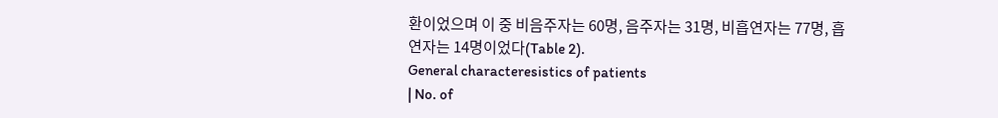환이었으며 이 중 비음주자는 60명, 음주자는 31명, 비흡연자는 77명, 흡연자는 14명이었다(Table 2).
General characteresistics of patients
| No. of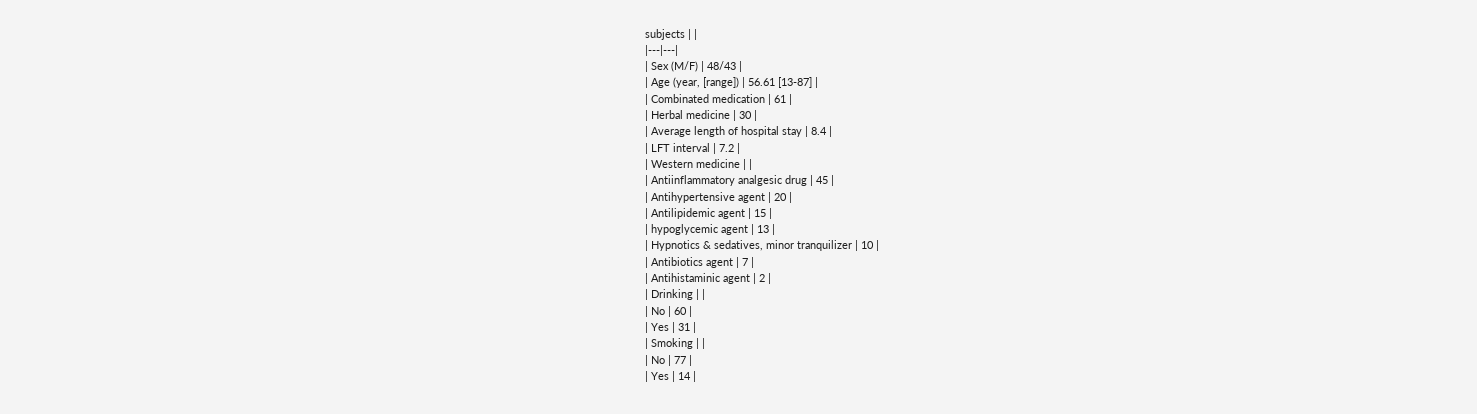subjects | |
|---|---|
| Sex (M/F) | 48/43 |
| Age (year, [range]) | 56.61 [13-87] |
| Combinated medication | 61 |
| Herbal medicine | 30 |
| Average length of hospital stay | 8.4 |
| LFT interval | 7.2 |
| Western medicine | |
| Antiinflammatory analgesic drug | 45 |
| Antihypertensive agent | 20 |
| Antilipidemic agent | 15 |
| hypoglycemic agent | 13 |
| Hypnotics & sedatives, minor tranquilizer | 10 |
| Antibiotics agent | 7 |
| Antihistaminic agent | 2 |
| Drinking | |
| No | 60 |
| Yes | 31 |
| Smoking | |
| No | 77 |
| Yes | 14 |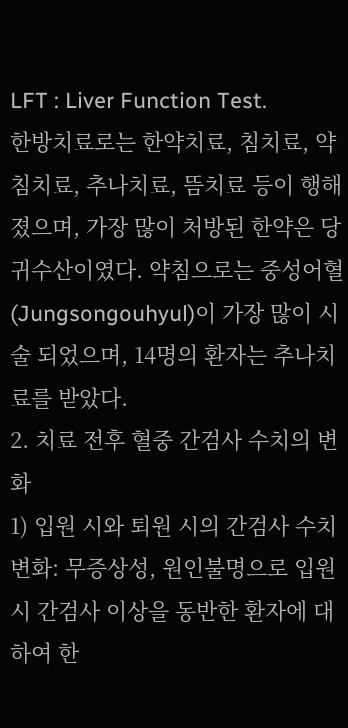LFT : Liver Function Test.
한방치료로는 한약치료, 침치료, 약침치료, 추나치료, 뜸치료 등이 행해졌으며, 가장 많이 처방된 한약은 당귀수산이였다. 약침으로는 중성어혈(Jungsongouhyul)이 가장 많이 시술 되었으며, 14명의 환자는 추나치료를 받았다.
2. 치료 전후 혈중 간검사 수치의 변화
1) 입원 시와 퇴원 시의 간검사 수치 변화: 무증상성, 원인불명으로 입원시 간검사 이상을 동반한 환자에 대하여 한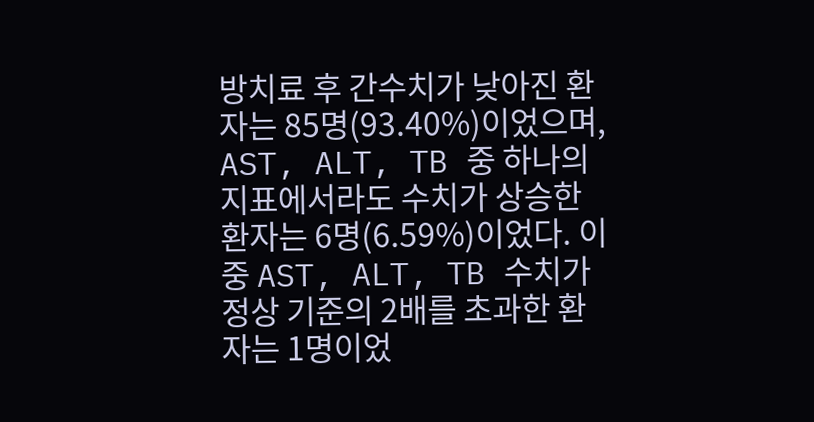방치료 후 간수치가 낮아진 환자는 85명(93.40%)이었으며, AST, ALT, TB 중 하나의 지표에서라도 수치가 상승한 환자는 6명(6.59%)이었다. 이 중 AST, ALT, TB 수치가 정상 기준의 2배를 초과한 환자는 1명이었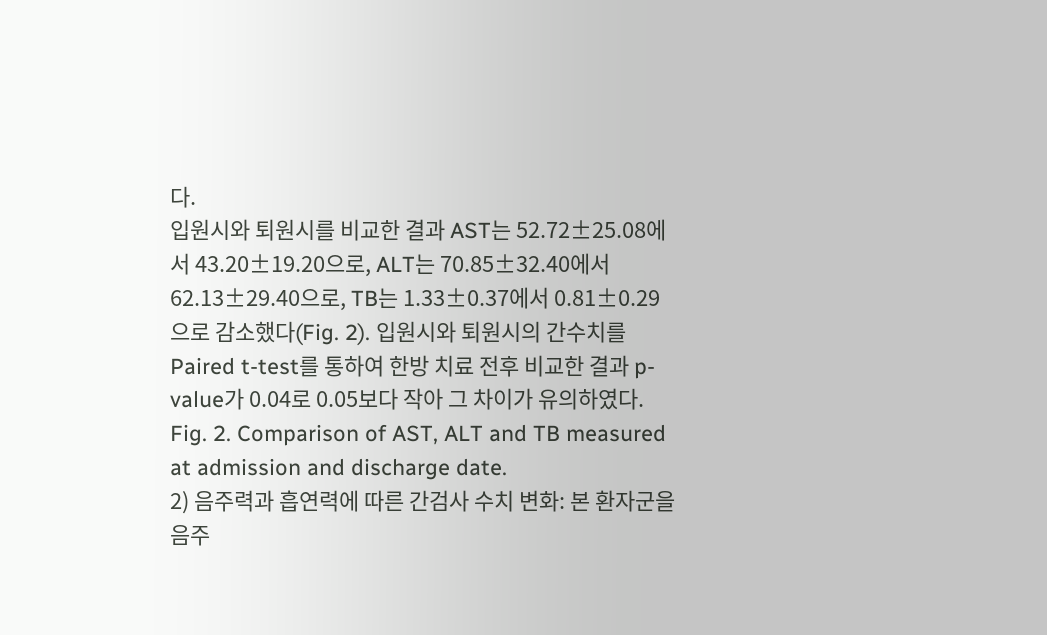다.
입원시와 퇴원시를 비교한 결과 AST는 52.72±25.08에서 43.20±19.20으로, ALT는 70.85±32.40에서 62.13±29.40으로, TB는 1.33±0.37에서 0.81±0.29으로 감소했다(Fig. 2). 입원시와 퇴원시의 간수치를 Paired t-test를 통하여 한방 치료 전후 비교한 결과 p-value가 0.04로 0.05보다 작아 그 차이가 유의하였다.
Fig. 2. Comparison of AST, ALT and TB measured at admission and discharge date.
2) 음주력과 흡연력에 따른 간검사 수치 변화: 본 환자군을 음주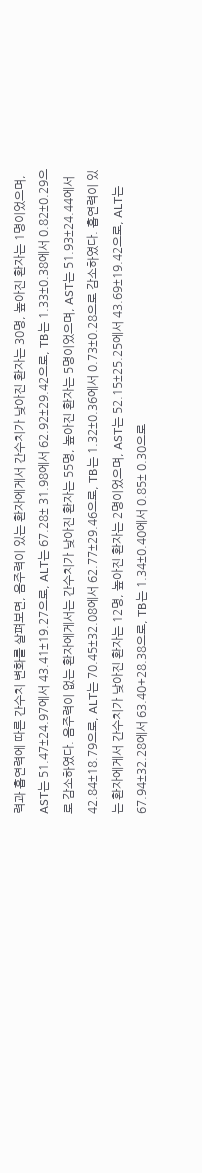력과 흡연력에 따른 간수치 변화를 살펴보면, 음주력이 있는 환자에게서 간수치가 낮아진 환자는 30명, 높아진 환자는 1명이었으며, AST는 51.47±24.97에서 43.41±19.27으로, ALT는 67.28± 31.98에서 62.92±29.42으로, TB는 1.33±0.38에서 0.82±0.29으로 감소하였다. 음주력이 없는 환자에게서는 간수치가 낮아진 환자는 55명, 높아진 환자는 5명이었으며, AST는 51.93±24.44에서 42.84±18.79으로, ALT는 70.45±32.08에서 62.77±29.46으로, TB는 1.32±0.36에서 0.73±0.28으로 감소하였다. 흡연력이 있는 환자에게서 간수치가 낮아진 환자는 12명, 높아진 환자는 2명이었으며, AST는 52.15±25.25에서 43.69±19.42으로, ALT는 67.94±32.28에서 63.40+28.38으로, TB는 1.34±0.40에서 0.85± 0.30으로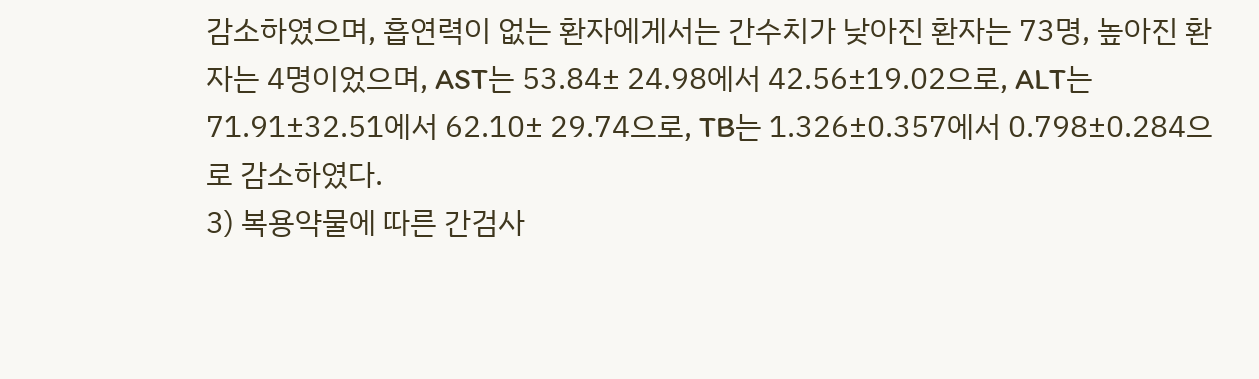감소하였으며, 흡연력이 없는 환자에게서는 간수치가 낮아진 환자는 73명, 높아진 환자는 4명이었으며, AST는 53.84± 24.98에서 42.56±19.02으로, ALT는 71.91±32.51에서 62.10± 29.74으로, TB는 1.326±0.357에서 0.798±0.284으로 감소하였다.
3) 복용약물에 따른 간검사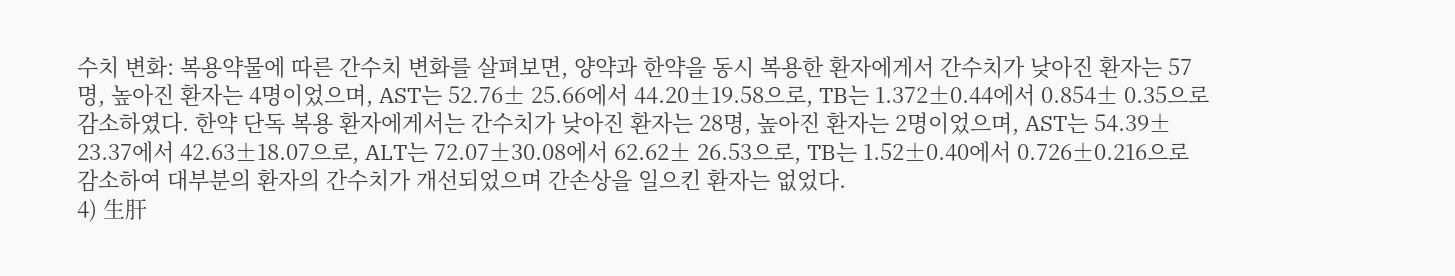수치 변화: 복용약물에 따른 간수치 변화를 살펴보면, 양약과 한약을 동시 복용한 환자에게서 간수치가 낮아진 환자는 57명, 높아진 환자는 4명이었으며, AST는 52.76± 25.66에서 44.20±19.58으로, TB는 1.372±0.44에서 0.854± 0.35으로 감소하였다. 한약 단독 복용 환자에게서는 간수치가 낮아진 환자는 28명, 높아진 환자는 2명이었으며, AST는 54.39± 23.37에서 42.63±18.07으로, ALT는 72.07±30.08에서 62.62± 26.53으로, TB는 1.52±0.40에서 0.726±0.216으로 감소하여 대부분의 환자의 간수치가 개선되었으며 간손상을 일으킨 환자는 없었다.
4) 生肝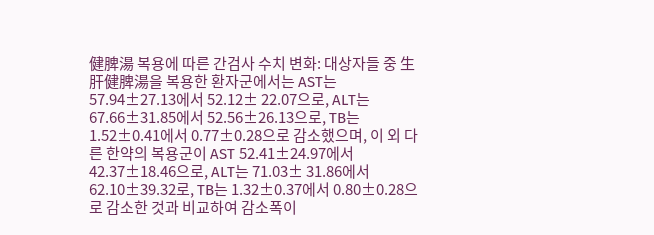健脾湯 복용에 따른 간검사 수치 변화: 대상자들 중 生肝健脾湯을 복용한 환자군에서는 AST는 57.94±27.13에서 52.12± 22.07으로, ALT는 67.66±31.85에서 52.56±26.13으로, TB는 1.52±0.41에서 0.77±0.28으로 감소했으며, 이 외 다른 한약의 복용군이 AST 52.41±24.97에서 42.37±18.46으로, ALT는 71.03± 31.86에서 62.10±39.32로, TB는 1.32±0.37에서 0.80±0.28으로 감소한 것과 비교하여 감소폭이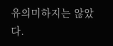유의미하지는 않았다.